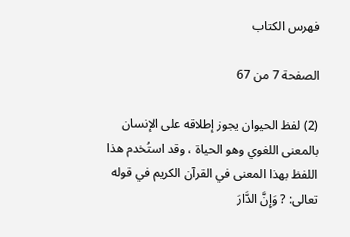فهرس الكتاب

الصفحة 7 من 67

(2) لفظ الحيوان يجوز إطلاقه على الإنسان بالمعنى اللغوي وهو الحياة ، وقد استُخدم هذا اللفظ بهذا المعنى في القرآن الكريم في قوله تعالى: ? وَإِنَّ الدَّارَ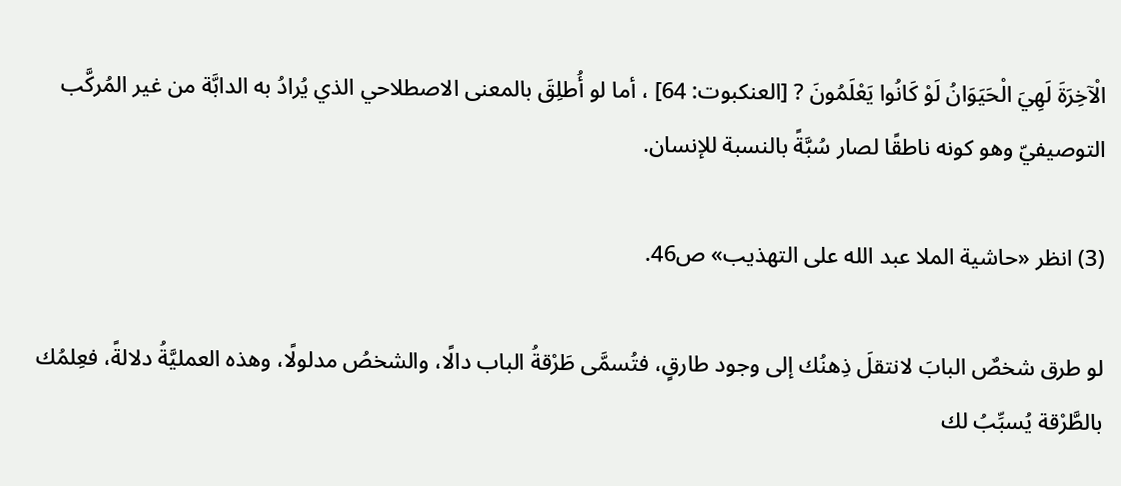الْآخِرَةَ لَهِيَ الْحَيَوَانُ لَوْ كَانُوا يَعْلَمُونَ ? [العنكبوت: 64] ، أما لو أُطلِقَ بالمعنى الاصطلاحي الذي يُرادُ به الدابَّة من غير المُركَّب التوصيفيّ وهو كونه ناطقًا لصار سُبَّةً بالنسبة للإنسان.

(3) انظر «حاشية الملا عبد الله على التهذيب» ص46.

لو طرق شخصٌ البابَ لانتقلَ ذِهنُك إلى وجود طارقٍ، فتُسمَّى طَرْقةُ الباب دالًا، والشخصُ مدلولًا، وهذه العمليَّةُ دلالةً، فعِلمُك بالطَّرْقة يُسبِّبُ لك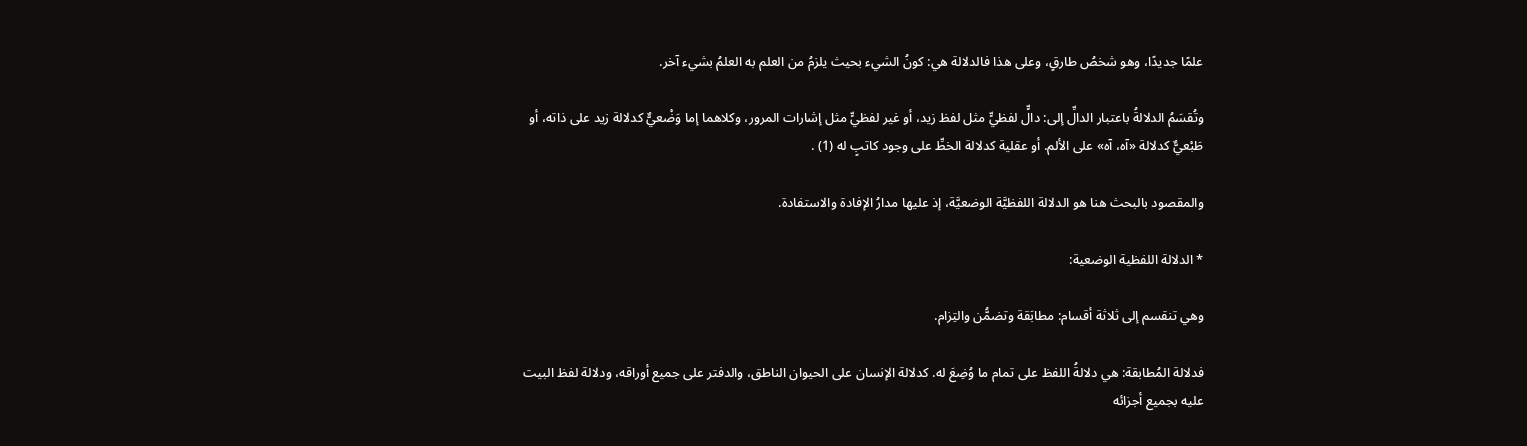علمًا جديدًا، وهو شخصُ طارقٍ، وعلى هذا فالدلالة هي: كونُ الشيء بحيث يلزمُ من العلم به العلمُ بشيء آخر.

وتُقسَمُ الدلالةُ باعتبار الدالِّ إلى: دالٍّ لفظيٍّ مثل لفظ زيد، أو غير لفظيٍّ مثل إشارات المرور، وكلاهما إما وَضْعيٌّ كدلالة زيد على ذاته، أو طَبْعيٌّ كدلالة «آه، آه» على الألم. أو عقلية كدلالة الخطِّ على وجود كاتبٍ له (1) .

والمقصود بالبحث هنا هو الدلالة اللفظيَّة الوضعيَّة، إذ عليها مدارُ الإفادة والاستفادة.

* الدلالة اللفظية الوضعية:

وهي تنقسم إلى ثلاثة أقسام: مطابَقة وتضمُّن والتِزام.

فدلالة المُطابقة: هي دلالةُ اللفظ على تمام ما وُضِعَ له. كدلالة الإنسان على الحيوان الناطق، والدفتر على جميع أوراقه، ودلالة لفظ البيت عليه بجميع أجزائه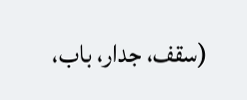(سقف، جدار، باب،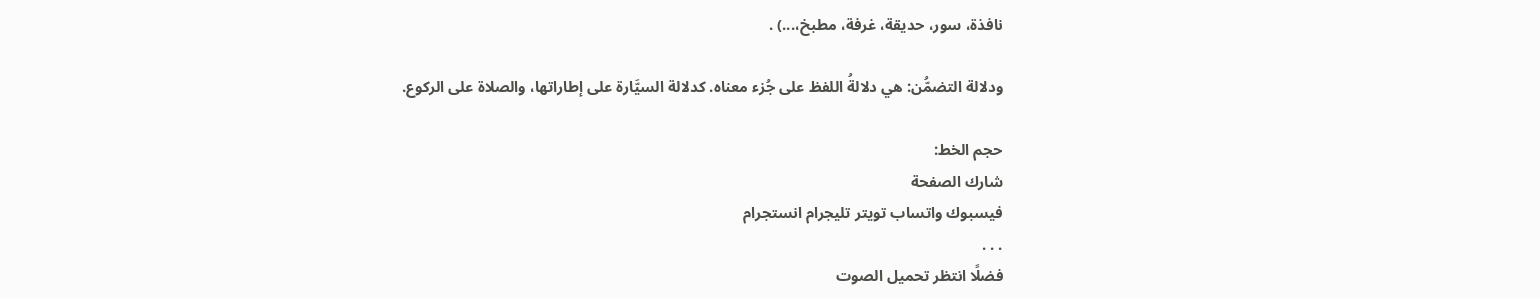نافذة، سور، حديقة، غرفة، مطبخ،...) .

ودلالة التضمُّن: هي دلالةُ اللفظ على جُزء معناه. كدلالة السيَّارة على إطاراتها، والصلاة على الركوع.

حجم الخط:
شارك الصفحة
فيسبوك واتساب تويتر تليجرام انستجرام
. . .
فضلًا انتظر تحميل الصوت